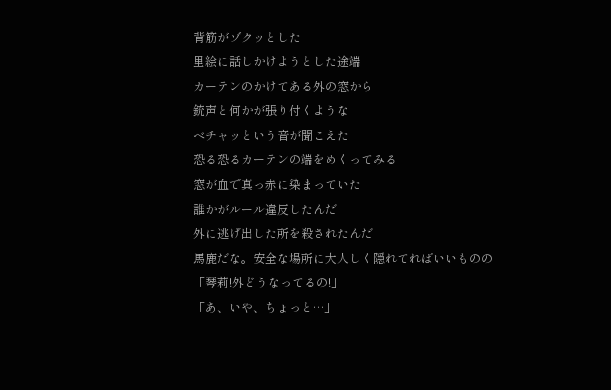背筋がゾクッとした
里絵に話しかけようとした途端
カーテンのかけてある外の窓から
銃声と何かが張り付くような
ベチャッという音が聞こえた
恐る恐るカーテンの端をめくってみる
窓が血で真っ赤に染まっていた
誰かがルール違反したんだ
外に逃げ出した所を殺されたんだ
馬鹿だな。安全な場所に大人しく隠れてればいいものの
「琴莉!外どうなってるの!」
「あ、いや、ちょっと…」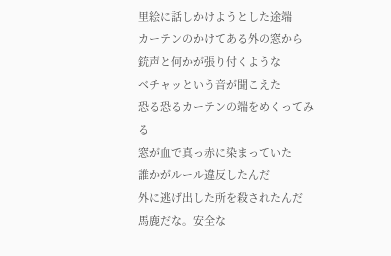里絵に話しかけようとした途端
カーテンのかけてある外の窓から
銃声と何かが張り付くような
ベチャッという音が聞こえた
恐る恐るカーテンの端をめくってみる
窓が血で真っ赤に染まっていた
誰かがルール違反したんだ
外に逃げ出した所を殺されたんだ
馬鹿だな。安全な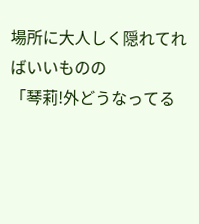場所に大人しく隠れてればいいものの
「琴莉!外どうなってる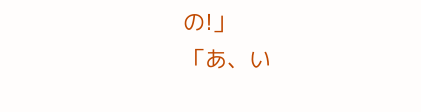の!」
「あ、い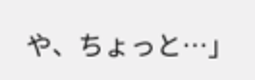や、ちょっと…」